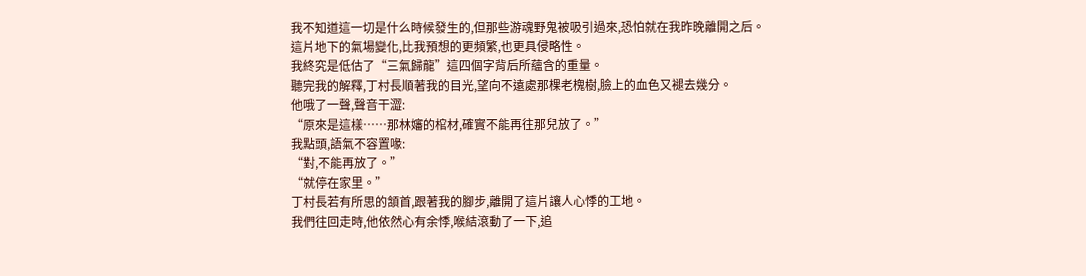我不知道這一切是什么時候發生的,但那些游魂野鬼被吸引過來,恐怕就在我昨晚離開之后。
這片地下的氣場變化,比我預想的更頻繁,也更具侵略性。
我終究是低估了“三氣歸龍”這四個字背后所蘊含的重量。
聽完我的解釋,丁村長順著我的目光,望向不遠處那棵老槐樹,臉上的血色又褪去幾分。
他哦了一聲,聲音干澀:
“原來是這樣……那林嬸的棺材,確實不能再往那兒放了。”
我點頭,語氣不容置喙:
“對,不能再放了。”
“就停在家里。”
丁村長若有所思的頷首,跟著我的腳步,離開了這片讓人心悸的工地。
我們往回走時,他依然心有余悸,喉結滾動了一下,追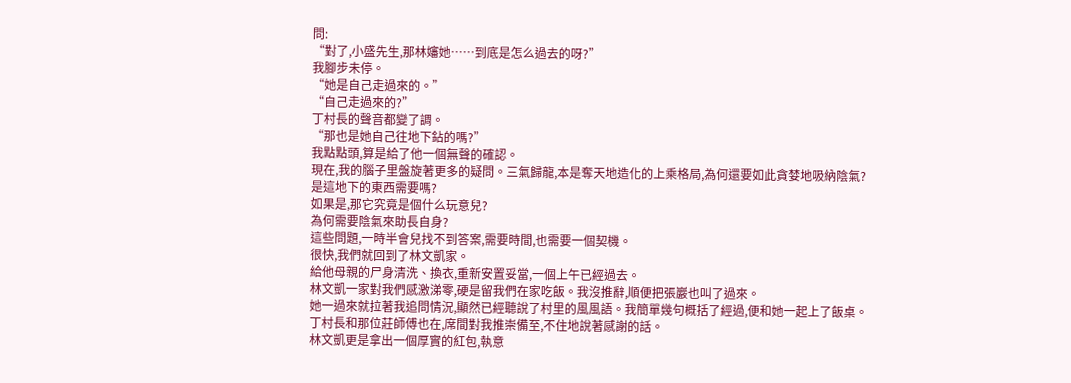問:
“對了,小盛先生,那林嬸她……到底是怎么過去的呀?”
我腳步未停。
“她是自己走過來的。”
“自己走過來的?”
丁村長的聲音都變了調。
“那也是她自己往地下鉆的嗎?”
我點點頭,算是給了他一個無聲的確認。
現在,我的腦子里盤旋著更多的疑問。三氣歸龍,本是奪天地造化的上乘格局,為何還要如此貪婪地吸納陰氣?
是這地下的東西需要嗎?
如果是,那它究竟是個什么玩意兒?
為何需要陰氣來助長自身?
這些問題,一時半會兒找不到答案,需要時間,也需要一個契機。
很快,我們就回到了林文凱家。
給他母親的尸身清洗、換衣,重新安置妥當,一個上午已經過去。
林文凱一家對我們感激涕零,硬是留我們在家吃飯。我沒推辭,順便把張巖也叫了過來。
她一過來就拉著我追問情況,顯然已經聽說了村里的風風語。我簡單幾句概括了經過,便和她一起上了飯桌。
丁村長和那位莊師傅也在,席間對我推崇備至,不住地說著感謝的話。
林文凱更是拿出一個厚實的紅包,執意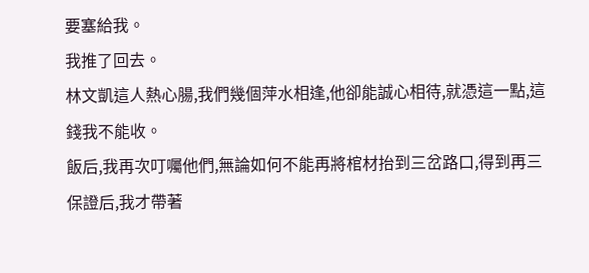要塞給我。
我推了回去。
林文凱這人熱心腸,我們幾個萍水相逢,他卻能誠心相待,就憑這一點,這錢我不能收。
飯后,我再次叮囑他們,無論如何不能再將棺材抬到三岔路口,得到再三保證后,我才帶著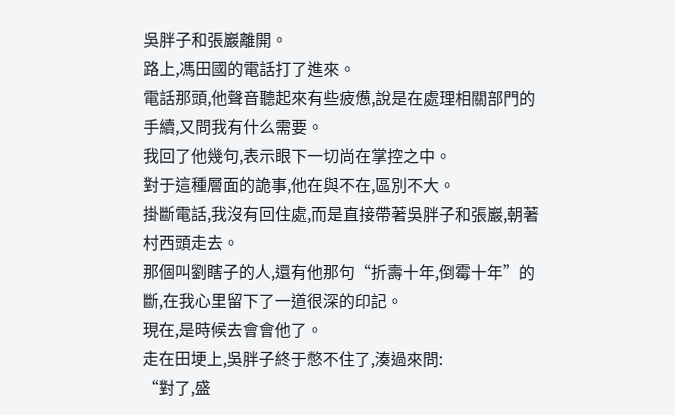吳胖子和張巖離開。
路上,馮田國的電話打了進來。
電話那頭,他聲音聽起來有些疲憊,說是在處理相關部門的手續,又問我有什么需要。
我回了他幾句,表示眼下一切尚在掌控之中。
對于這種層面的詭事,他在與不在,區別不大。
掛斷電話,我沒有回住處,而是直接帶著吳胖子和張巖,朝著村西頭走去。
那個叫劉瞎子的人,還有他那句“折壽十年,倒霉十年”的斷,在我心里留下了一道很深的印記。
現在,是時候去會會他了。
走在田埂上,吳胖子終于憋不住了,湊過來問:
“對了,盛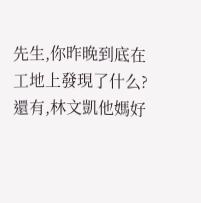先生,你昨晚到底在工地上發現了什么?還有,林文凱他媽好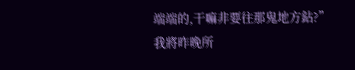端端的,干嘛非要往那鬼地方鉆?”
我將昨晚所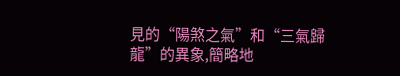見的“陽煞之氣”和“三氣歸龍”的異象,簡略地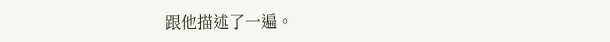跟他描述了一遍。